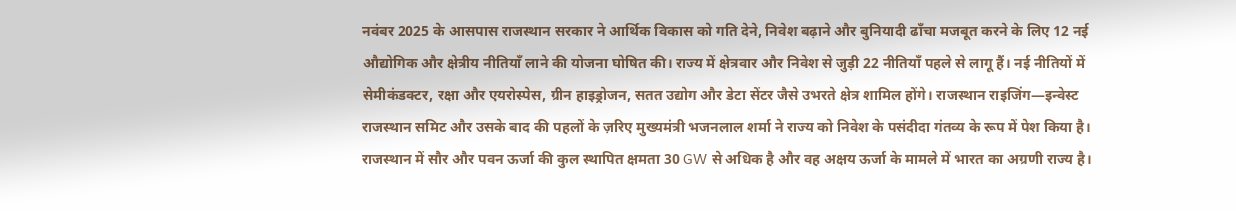नवंबर 2025 के आसपास राजस्थान सरकार ने आर्थिक विकास को गति देने, निवेश बढ़ाने और बुनियादी ढाँचा मजबूत करने के लिए 12 नई औद्योगिक और क्षेत्रीय नीतियाँ लाने की योजना घोषित की। राज्य में क्षेत्रवार और निवेश से जुड़ी 22 नीतियाँ पहले से लागू हैं। नई नीतियों में सेमीकंडक्टर, रक्षा और एयरोस्पेस, ग्रीन हाइड्रोजन, सतत उद्योग और डेटा सेंटर जैसे उभरते क्षेत्र शामिल होंगे। राजस्थान राइजिंग—इन्वेस्ट राजस्थान समिट और उसके बाद की पहलों के ज़रिए मुख्यमंत्री भजनलाल शर्मा ने राज्य को निवेश के पसंदीदा गंतव्य के रूप में पेश किया है। राजस्थान में सौर और पवन ऊर्जा की कुल स्थापित क्षमता 30 GW से अधिक है और वह अक्षय ऊर्जा के मामले में भारत का अग्रणी राज्य है।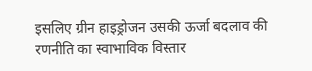इसलिए ग्रीन हाइड्रोजन उसकी ऊर्जा बदलाव की रणनीति का स्वाभाविक विस्तार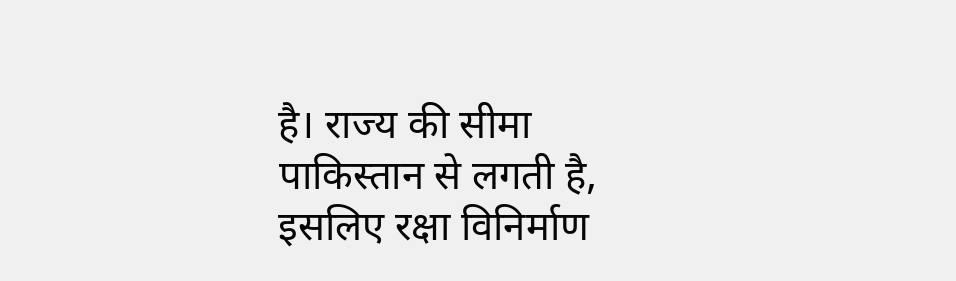है। राज्य की सीमा पाकिस्तान से लगती है, इसलिए रक्षा विनिर्माण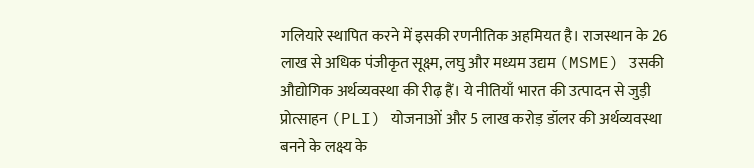गलियारे स्थापित करने में इसकी रणनीतिक अहमियत है। राजस्थान के 26 लाख से अधिक पंजीकृत सूक्ष्म, लघु और मध्यम उद्यम (MSME) उसकी औद्योगिक अर्थव्यवस्था की रीढ़ हैं। ये नीतियाँ भारत की उत्पादन से जुड़ी प्रोत्साहन (PLI) योजनाओं और 5 लाख करोड़ डॉलर की अर्थव्यवस्था बनने के लक्ष्य के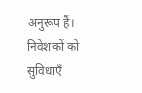अनुरूप हैं। निवेशकों को सुविधाएँ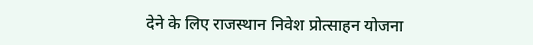देने के लिए राजस्थान निवेश प्रोत्साहन योजना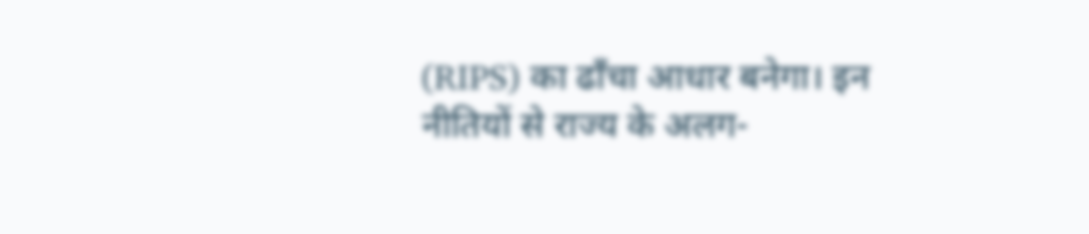(RIPS) का ढाँचा आधार बनेगा। इन नीतियों से राज्य के अलग-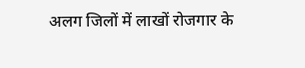अलग जिलों में लाखों रोजगार के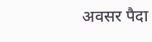अवसर पैदा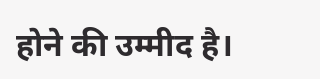होने की उम्मीद है।